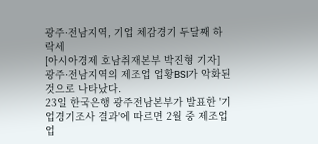광주·전남지역, 기업 체감경기 두달째 하락세
[아시아경제 호남취재본부 박진형 기자] 광주·전남지역의 제조업 업황BSI가 악화된 것으로 나타났다.
23일 한국은행 광주전남본부가 발표한 '기업경기조사 결과'에 따르면 2월 중 제조업 업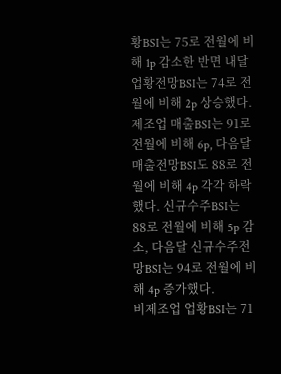황BSI는 75로 전월에 비해 1p 감소한 반면 내달 업황전망BSI는 74로 전월에 비해 2p 상승했다.
제조업 매출BSI는 91로 전월에 비해 6p, 다음달 매출전망BSI도 88로 전월에 비해 4p 각각 하락했다. 신규수주BSI는 88로 전월에 비해 5p 감소, 다음달 신규수주전망BSI는 94로 전월에 비해 4p 증가했다.
비제조업 업황BSI는 71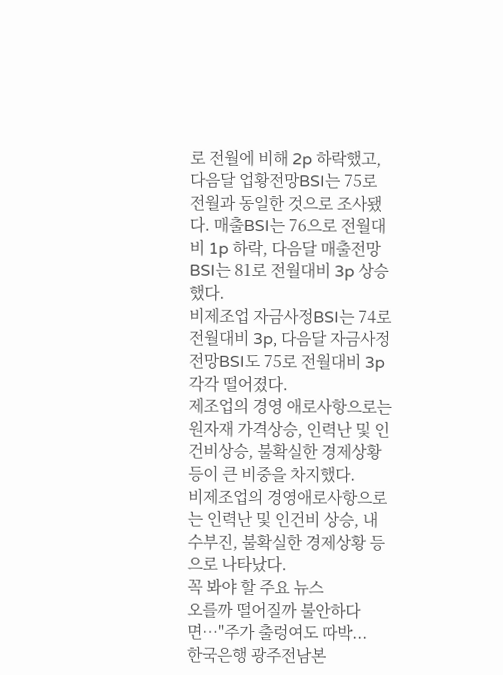로 전월에 비해 2p 하락했고, 다음달 업황전망BSI는 75로 전월과 동일한 것으로 조사됐다. 매출BSI는 76으로 전월대비 1p 하락, 다음달 매출전망BSI는 81로 전월대비 3p 상승했다.
비제조업 자금사정BSI는 74로 전월대비 3p, 다음달 자금사정전망BSI도 75로 전월대비 3p 각각 떨어졌다.
제조업의 경영 애로사항으로는 원자재 가격상승, 인력난 및 인건비상승, 불확실한 경제상황 등이 큰 비중을 차지했다.
비제조업의 경영애로사항으로는 인력난 및 인건비 상승, 내수부진, 불확실한 경제상황 등으로 나타났다.
꼭 봐야 할 주요 뉴스
오를까 떨어질까 불안하다면…"주가 출렁여도 따박...
한국은행 광주전남본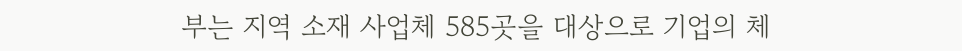부는 지역 소재 사업체 585곳을 대상으로 기업의 체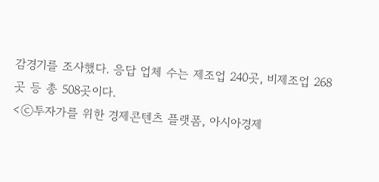감경기를 조사했다. 응답 업체 수는 제조업 240곳, 비제조업 268곳 등 총 508곳이다.
<ⓒ투자가를 위한 경제콘텐츠 플랫폼, 아시아경제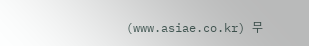(www.asiae.co.kr) 무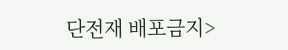단전재 배포금지>